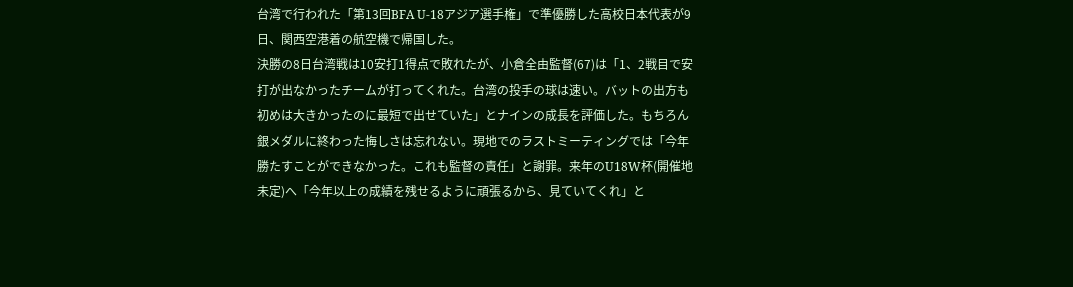台湾で行われた「第13回BFA U-18アジア選手権」で準優勝した高校日本代表が9日、関西空港着の航空機で帰国した。
決勝の8日台湾戦は10安打1得点で敗れたが、小倉全由監督(67)は「1、2戦目で安打が出なかったチームが打ってくれた。台湾の投手の球は速い。バットの出方も初めは大きかったのに最短で出せていた」とナインの成長を評価した。もちろん銀メダルに終わった悔しさは忘れない。現地でのラストミーティングでは「今年勝たすことができなかった。これも監督の責任」と謝罪。来年のU18W杯(開催地未定)へ「今年以上の成績を残せるように頑張るから、見ていてくれ」と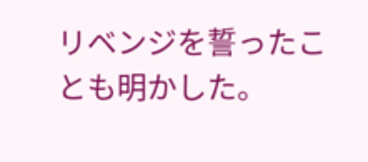リベンジを誓ったことも明かした。